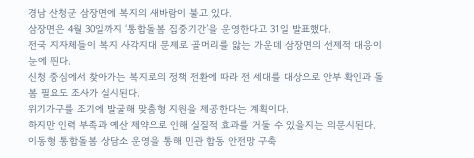경남 산청군 삼장면에 복지의 새바람이 불고 있다.
삼장면은 4월 30일까지 ‘통합돌봄 집중기간’을 운영한다고 31일 발표했다.
전국 지자체들이 복지 사각지대 문제로 골머리를 앓는 가운데 삼장면의 선제적 대응이 눈에 띈다.
신청 중심에서 찾아가는 복지로의 정책 전환에 따라 전 세대를 대상으로 안부 확인과 돌봄 필요도 조사가 실시된다.
위기가구를 조기에 발굴해 맞춤형 지원을 제공한다는 계획이다.
하지만 인력 부족과 예산 제약으로 인해 실질적 효과를 거둘 수 있을지는 의문시된다.
이동형 통합돌봄 상담소 운영을 통해 민관 합동 안전망 구축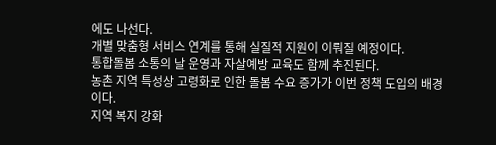에도 나선다.
개별 맞춤형 서비스 연계를 통해 실질적 지원이 이뤄질 예정이다.
통합돌봄 소통의 날 운영과 자살예방 교육도 함께 추진된다.
농촌 지역 특성상 고령화로 인한 돌봄 수요 증가가 이번 정책 도입의 배경이다.
지역 복지 강화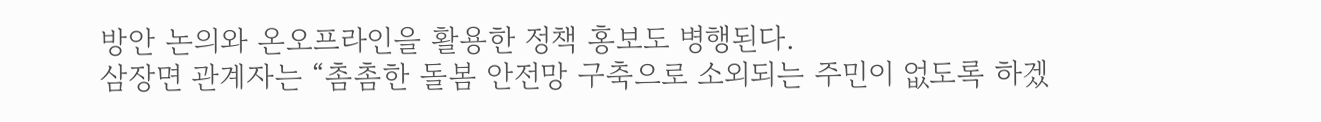방안 논의와 온오프라인을 활용한 정책 홍보도 병행된다.
삼장면 관계자는 “촘촘한 돌봄 안전망 구축으로 소외되는 주민이 없도록 하겠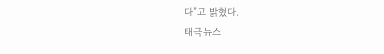다”고 밝혔다.
태극뉴스